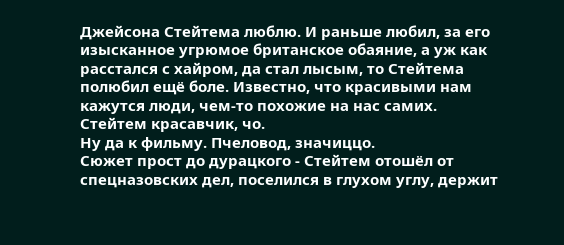Джейсона Стейтема люблю. И раньше любил, за его изысканное угрюмое британское обаяние, а уж как расстался с хайром, да стал лысым, то Стейтема полюбил ещё боле. Известно, что красивыми нам кажутся люди, чем-то похожие на нас самих. Стейтем красавчик, чо.
Ну да к фильму. Пчеловод, значиццо.
Сюжет прост до дурацкого - Стейтем отошёл от спецназовских дел, поселился в глухом углу, держит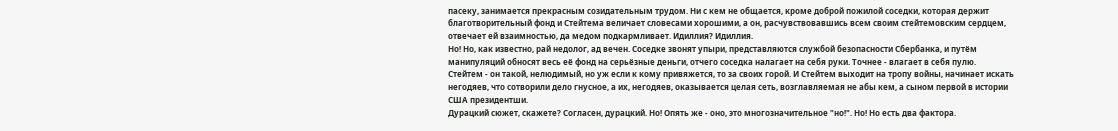пасеку, занимается прекрасным созидательным трудом. Ни с кем не общается, кроме доброй пожилой соседки, которая держит благотворительный фонд и Стейтема величает словесами хорошими, а он, расчувствовавшись всем своим стейтемовским сердцем, отвечает ей взаимностью, да медом подкармливает. Идиллия? Идиллия.
Но! Но, как известно, рай недолог, ад вечен. Соседке звонят упыри, представляются службой безопасности Сбербанка, и путём манипуляций обносят весь её фонд на серьёзные деньги, отчего соседка налагает на себя руки. Точнее - влагает в себя пулю.
Стейтем - он такой, нелюдимый, но уж если к кому привяжется, то за своих горой. И Стейтем выходит на тропу войны, начинает искать негодяев, что сотворили дело гнусное, а их, негодяев, оказывается целая сеть, возглавляемая не абы кем, а сыном первой в истории США президентши.
Дурацкий сюжет, скажете? Согласен, дурацкий. Но! Опять же - оно, это многозначительное "но!". Но! Но есть два фактора.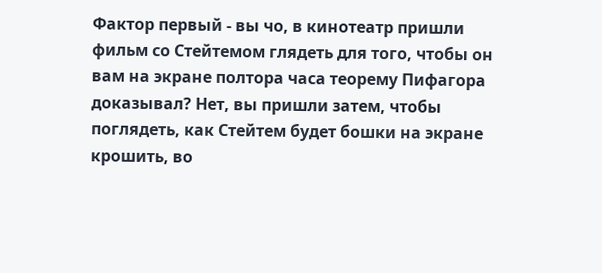Фактор первый - вы чо, в кинотеатр пришли фильм со Стейтемом глядеть для того, чтобы он вам на экране полтора часа теорему Пифагора доказывал? Нет, вы пришли затем, чтобы поглядеть, как Стейтем будет бошки на экране крошить, во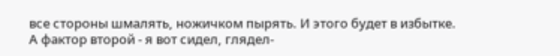все стороны шмалять, ножичком пырять. И этого будет в избытке.
А фактор второй - я вот сидел, глядел-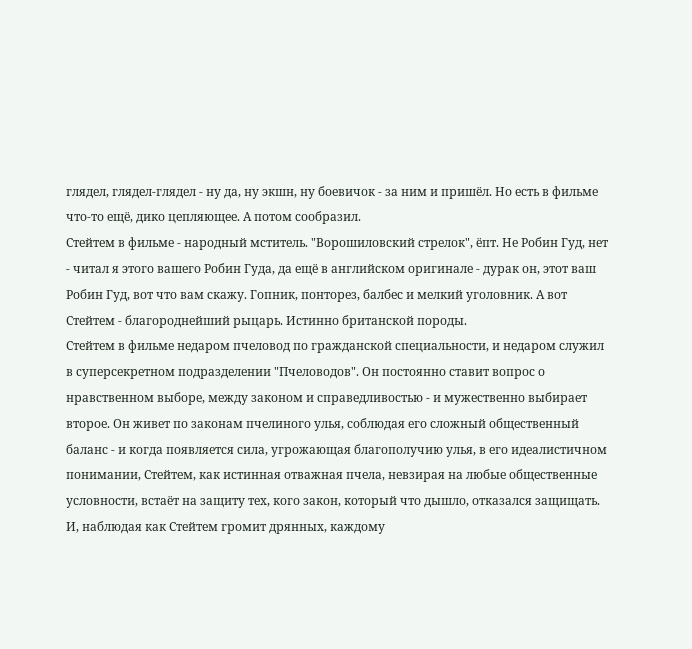глядел, глядел-глядел - ну да, ну экшн, ну боевичок - за ним и пришёл. Но есть в фильме что-то ещё, дико цепляющее. А потом сообразил.
Стейтем в фильме - народный мститель. "Ворошиловский стрелок", ёпт. Не Робин Гуд, нет - читал я этого вашего Робин Гуда, да ещё в английском оригинале - дурак он, этот ваш Робин Гуд, вот что вам скажу. Гопник, понторез, балбес и мелкий уголовник. А вот Стейтем - благороднейший рыцарь. Истинно британской породы.
Стейтем в фильме недаром пчеловод по гражданской специальности, и недаром служил в суперсекретном подразделении "Пчеловодов". Он постоянно ставит вопрос о нравственном выборе, между законом и справедливостью - и мужественно выбирает второе. Он живет по законам пчелиного улья, соблюдая его сложный общественный баланс - и когда появляется сила, угрожающая благополучию улья, в его идеалистичном понимании, Стейтем, как истинная отважная пчела, невзирая на любые общественные условности, встаёт на защиту тех, кого закон, который что дышло, отказался защищать. И, наблюдая как Стейтем громит дрянных, каждому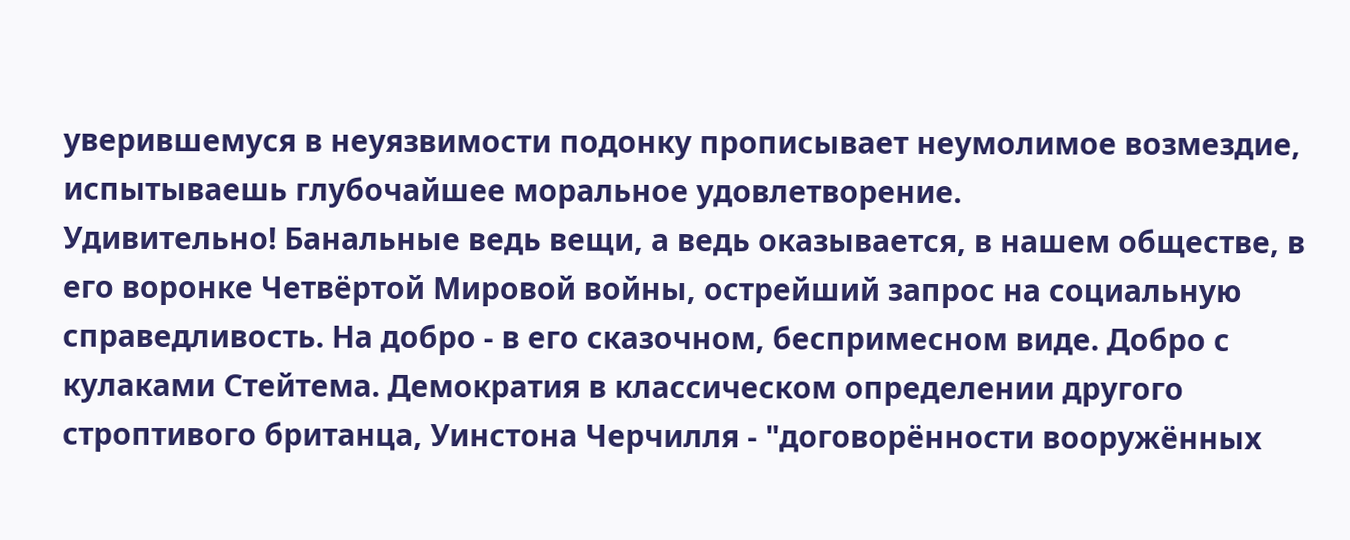уверившемуся в неуязвимости подонку прописывает неумолимое возмездие, испытываешь глубочайшее моральное удовлетворение.
Удивительно! Банальные ведь вещи, а ведь оказывается, в нашем обществе, в его воронке Четвёртой Мировой войны, острейший запрос на социальную справедливость. На добро - в его сказочном, беспримесном виде. Добро с кулаками Стейтема. Демократия в классическом определении другого строптивого британца, Уинстона Черчилля - "договорённости вооружённых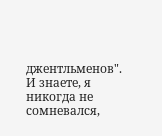джентльменов".
И знаете, я никогда не сомневался,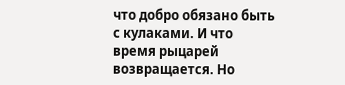что добро обязано быть с кулаками. И что время рыцарей возвращается. Но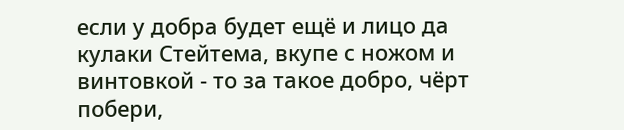если у добра будет ещё и лицо да кулаки Стейтема, вкупе с ножом и винтовкой - то за такое добро, чёрт побери,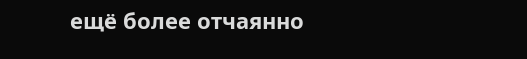ещё более отчаянно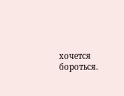хочется бороться.